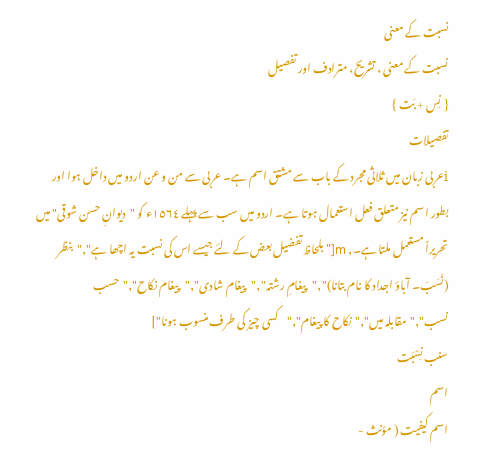نسبت کے معنی
نسبت کے معنی ، تشریح، مترادف اور تفصیل
{ نِس + بَت }
تفصیلات
iعربی زبان میں ثلاثی مجرد کے باب سے مشتق اسم ہے۔ عربی سے من و عن اردو میں داخل ہوا اور بطور اسم نیز متعلق فعل استعمال ہوتا ہے۔ اردو میں سب سے پہلے ١٥٦٤ء کو "دیوانِ حسن شوقی" میں تحریراً مستعمل ملتا ہے۔, m["بلحاظ تفضیل بعض کے لئے جیسے اس کی نسبت یہ اچھا ہے","بنظر (نَسَبَ۔ آباؤ اجداد کا نام بتانا)","پیغامِ رشتہ","پیغام شادی","پیغام نکاح","حسب نسب","مقابلہ میں","نکاح کا پیغام","کسی چیز کی طرف منسوب ہونا"]
سنب نِسْبَت
اسم
اسم کیفیت ( مؤنث -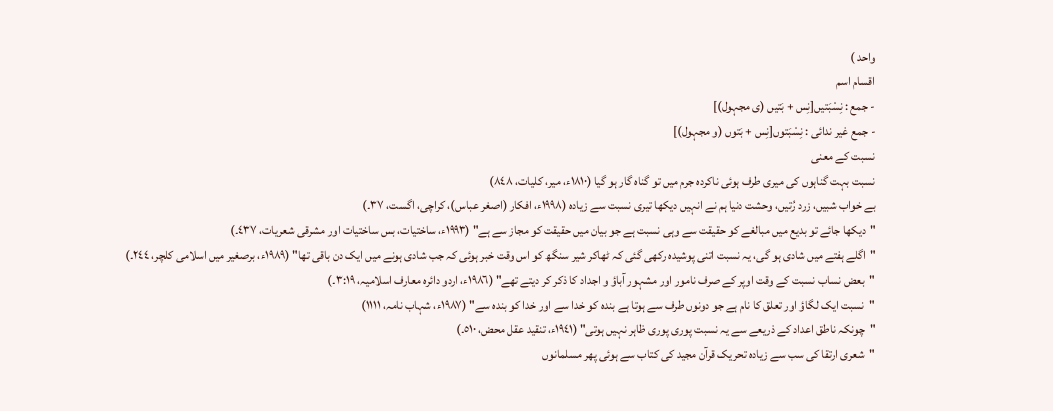واحد )
اقسام اسم
- جمع : نِسْبَتیں[نِس + بَتیں (ی مجہول)]
- جمع غیر ندائی : نِسْبَتوں[نِس + بَتوں (و مجہول)]
نسبت کے معنی
نسبت بہت گناہوں کی میری طرف ہوئی ناکردہ جرم میں تو گناہ گار ہو گیا (١٨١٠ء، میر، کلیات، ٨٤٨)
بے خواب شبیں، زرد رُتیں، وحشت دنیا ہم نے انہیں دیکھا تیری نسبت سے زیادہ (١٩٩٨ء، افکار (اصغر عباس)، کراچی، اگست، ٣٧۔)
"دیکھا جائے تو بدیع میں مبالغے کو حقیقت سے وہی نسبت ہے جو بیان میں حقیقت کو مجاز سے ہے" (١٩٩٣ء، ساختیات، بس ساختیات اور مشرقی شعریات، ٤٣٧۔)
"اگلے ہفتے میں شادی ہو گی، یہ نسبت اتنی پوشیدہ رکھی گئی کہ ٹھاکر شیر سنگھ کو اس وقت خبر ہوئی کہ جب شادی ہونے میں ایک دن باقی تھا" (١٩٨٩ء، برصغیر میں اسلامی کلچر، ٢٤٤۔)
"بعض نساب نسبت کے وقت اوپر کے صرف نامور اور مشہور آباؤ و اجداد کا ذکر کر دیتے تھے" (١٩٨٦ء، اردو دائرہ معارف اسلامیہ، ٣:١٩۔)
"نسبت ایک لگاؤ اور تعلق کا نام ہے جو دونوں طرف سے ہوتا ہے بندہ کو خدا سے اور خدا کو بندہ سے" (١٩٨٧ء، شہاب نامہ، ١١١١)
"چونکہ ناطق اعداد کے ذریعے سے یہ نسبت پوری پوری ظاہر نہیں ہوتی" (١٩٤١ء، تنقید عقل محض، ٥١٠۔)
"شعری ارتقا کی سب سے زیادہ تحریک قرآن مجید کی کتاب سے ہوئی پھر مسلمانوں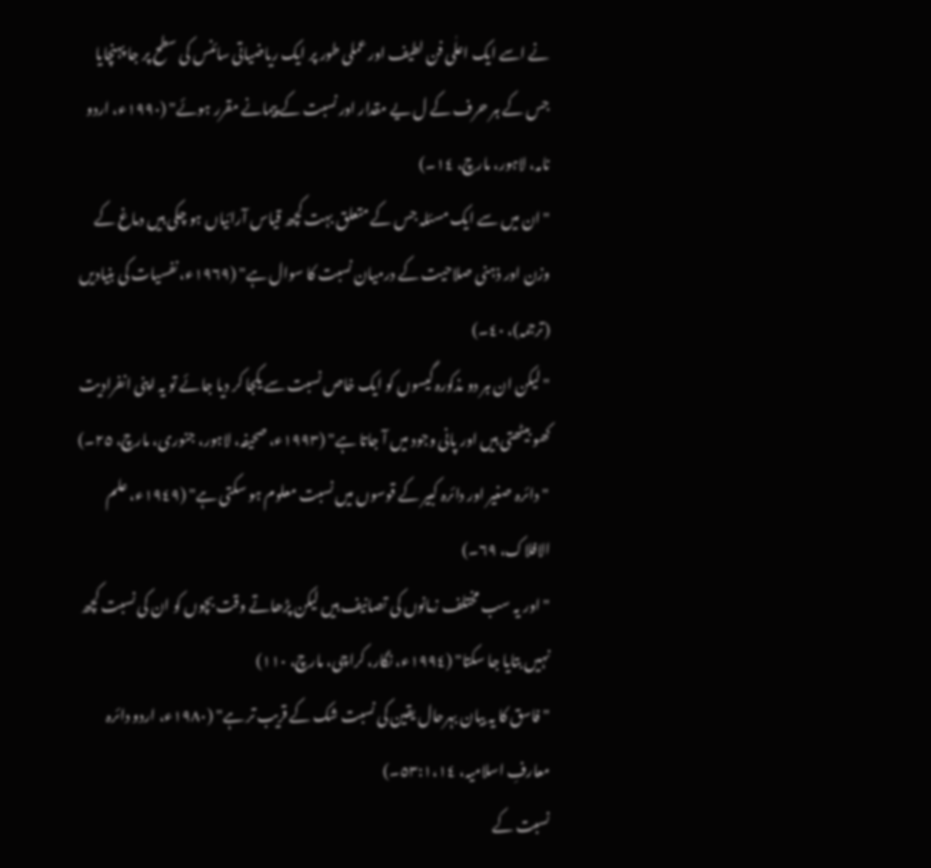نے اسے ایک اعلٰی فن لطیف اور عملی طور پر ایک ریاضیاتی سائنس کی سطح پر جا پہنچایا جس کے ہر حرف کے ل یے مقدار اور نسبت کے پیمانے مقرر ہوئے" (١٩٩٠ء، اردو نامہ، لاہور، مارچ، ١٤۔)
"ان میں سے ایک مسئلہ جس کے متعلق بہت کچھ قیاس آرائیاں ہو چکی ہیں دماغ کے وزن اور ذہنی صلاحیت کے درمیان نسبت کا سوال ہے" (١٩٦٩ء، نفسیات کی بنیادیں (ترجمہ)، ٤٠۔)
"لیکن ان ہر دو مذکورہ گیسوں کو ایک خاص نسبت سے یکجا کر دیا جائے تو یہ اپنی انفرادیت کھو بیٹھتی ہیں اور پانی وجود میں آ جاتا ہے" (١٩٩٣ء، صحیفہ، لاہور، جنوری، مارچ، ٢٥۔)
"دائرہ صغیر اور دائرہ کبیر کے قوسوں میں نسبت معلوم ہو سکتی ہے" (١٩٤٩ء، علم الافلاک، ٦٩۔)
"اور یہ سب مختلف زمانوں کی تصانیف ہیں لیکن پڑھاتے وقت بچوں کو ان کی نسبت کچھ نہیں بتایا جا سکتا" (١٩٩٤ء، نگار، کراچی، مارچ، ١١٠)
"فاسق کا یہ بیان بہرحال یقین کی نسبت شک کے قریب تر ہے" (١٩٨٠ء، اردو دائرہ معارفِ اسلامیہ، ٥٣:١،١٤۔)
نسبت کے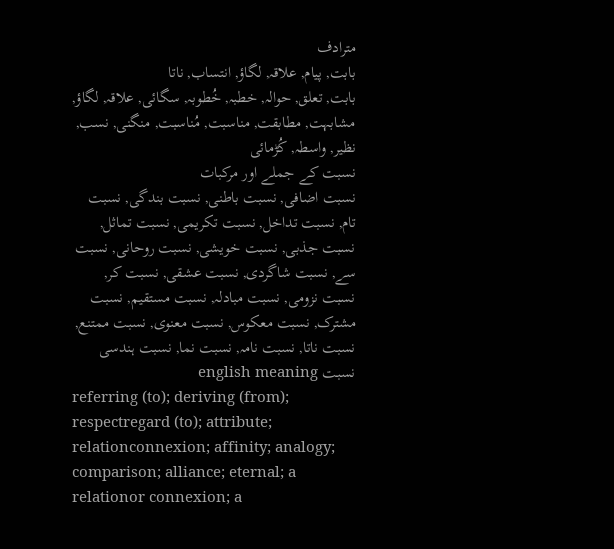مترادف
بابت, پیام, علاقہ, لگاؤ, انتساب, ناتا
بابت, تعلق, حوالہ, خطبہ, خُطوبہ, سگائی, علاقہ, لگاؤ, مشابہت, مطابقت, مناسبت, مُناسبت, منگنی, نسب, نظیر, واسطہ, کُڑمائی
نسبت کے جملے اور مرکبات
نسبت اضافی, نسبت باطنی, نسبت بندگی, نسبت تام, نسبت تداخل, نسبت تکریمی, نسبت تماثل, نسبت جذبی, نسبت خویشی, نسبت روحانی, نسبت سے, نسبت شاگردی, نسبت عشقی, نسبت کر, نسبت نزومی, نسبت مبادلہ, نسبت مستقیم, نسبت مشترک, نسبت معکوس, نسبت معنوی, نسبت ممتنع, نسبت ناتا, نسبت نامہ, نسبت نما, نسبت ہندسی
نسبت english meaning
referring (to); deriving (from); respectregard (to); attribute; relationconnexion; affinity; analogy; comparison; alliance; eternal; a relationor connexion; a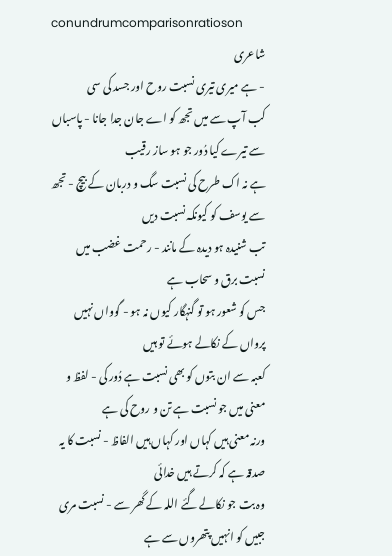conundrumcomparisonratioson
شاعری
- ہے میری تیری نسبت روح اور جسد کی سی
کب آپ سے میں تجھ کو اے جان جدا جانا - پاسباں سے تیرے کیا دُور جو ہو ساز رقیب
ہے نہ اک طرح کی نسبت سگ و دربان کے بیچ - تجھ سے یوسف کو کیونکہ نسبت دیں
تب شنیدہ ہو دیدہ کے مانند - رحمت غضب میں نسبت برق و سحاب ہے
جس کو شعور ہو تو گنہگار کیوں نہ ہو - گوواں نہیں پرواں کے نکالے ہوئے تو ہیں
کعبہ سے ان بتوں کو بھی نسبت ہے دُور کی - لفظ و معنی میں جو نسبت ہے تن و روح کی ہے
ورنہ معنی ہیں کہاں اور کہاں ہیں الفاظ - نسبت کا یہ صدقہ ہے کہ کرتے ہیں خدائی
وہ بت جو نکالے گئے اللہ کے گھر سے - نسبت مری جبیں کو انہیں پتھروں سے ہے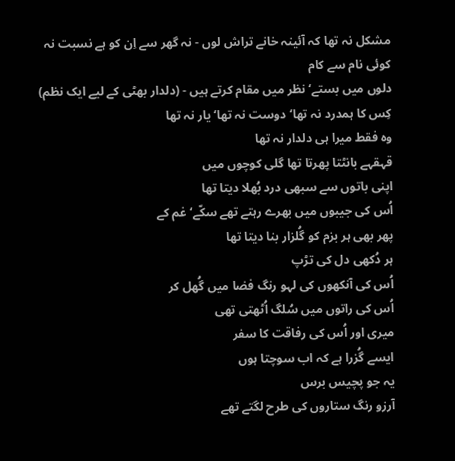مشکل نہ تھا کہ آئینہ خانے تراش لوں - نہ گھر سے اِن کو ہے نسبت نہ کوئی نام سے کام
دلوں میں بستے‘ نظر میں مقام کرتے ہیں - (دلدار بھٹی کے لیے ایک نظم)
کِس کا ہمدرد نہ تھا‘ دوست نہ تھا‘ یار نہ تھا
وہ فقط میرا ہی دلدار نہ تھا
قہقہے بانٹتا پھرتا تھا گلی کوچوں میں
اپنی باتوں سے سبھی درد بُھلا دیتا تھا
اُس کی جیبوں میں بھرے رہتے تھے سکّے‘ غم کے
پھر بھی ہر بزم کو گُلزار بنا دیتا تھا
ہر دُکھی دل کی تڑپ
اُس کی آنکھوں کی لہو رنگ فضا میں گُھل کر
اُس کی راتوں میں سُلگ اُٹھتی تھی
میری اور اُس کی رفاقت کا سفر
ایسے گُزرا ہے کہ اب سوچتا ہوں
یہ جو پچیس برس
آرزو رنگ ستاروں کی طرح لگتے تھے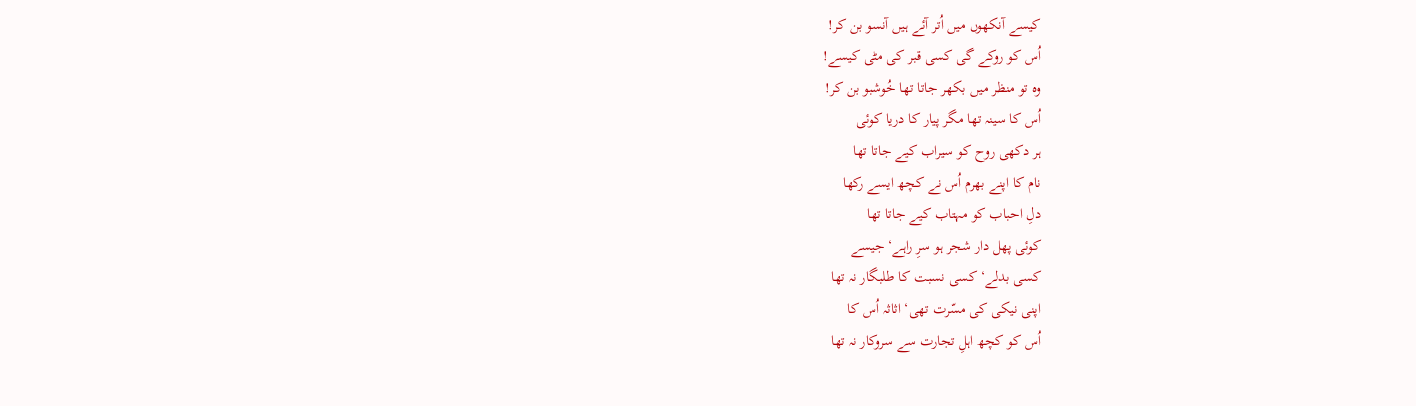کیسے آنکھوں میں اُتر آئے ہیں آنسو بن کر!
اُس کو روکے گی کسی قبر کی مٹی کیسے!
وہ تو منظر میں بکھر جاتا تھا خُوشبو بن کر!
اُس کا سینہ تھا مگر پیار کا دریا کوئی
ہر دکھی روح کو سیراب کیے جاتا تھا
نام کا اپنے بھرم اُس نے کچھ ایسے رکھا
دلِ احباب کو مہتاب کیے جاتا تھا
کوئی پھل دار شجر ہو سرِ راہے‘ جیسے
کسی بدلے‘ کسی نسبت کا طلبگار نہ تھا
اپنی نیکی کی مسّرت تھی‘ اثاثہ اُس کا
اُس کو کچھ اہلِ تجارت سے سروکار نہ تھا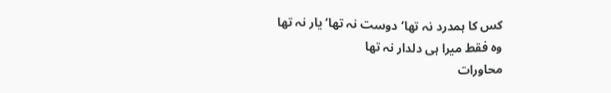کس کا ہمدرد نہ تھا‘ دوست نہ تھا‘ یار نہ تھا
وہ فقط میرا ہی دلدار نہ تھا
محاورات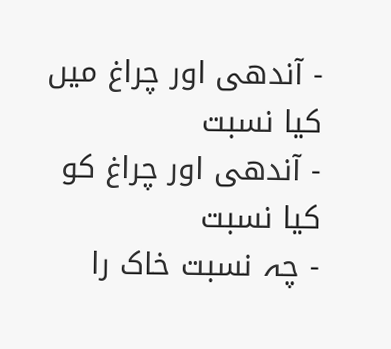- آندھی اور چراغ میں کیا نسبت
- آندھی اور چراغ کو کیا نسبت
- چہ نسبت خاک را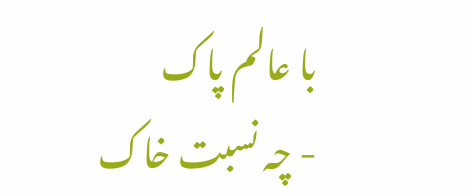با عالم پاک
- چہ نسبت خاک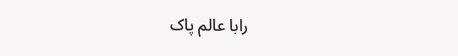رابا عالم پاک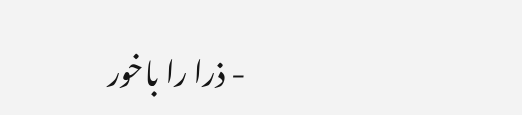- ذرا را باخور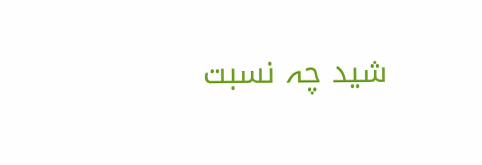شید چہ نسبت